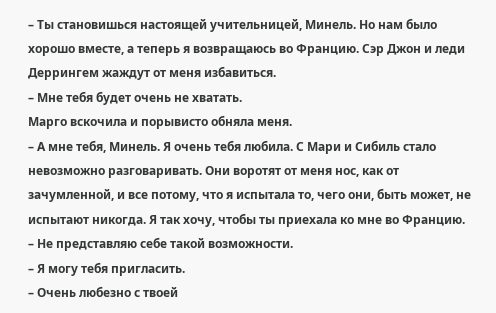– Ты становишься настоящей учительницей, Минель. Но нам было хорошо вместе, а теперь я возвращаюсь во Францию. Сэр Джон и леди Деррингем жаждут от меня избавиться.
– Мне тебя будет очень не хватать.
Марго вскочила и порывисто обняла меня.
– А мне тебя, Минель. Я очень тебя любила. С Мари и Сибиль стало невозможно разговаривать. Они воротят от меня нос, как от зачумленной, и все потому, что я испытала то, чего они, быть может, не испытают никогда. Я так хочу, чтобы ты приехала ко мне во Францию.
– Не представляю себе такой возможности.
– Я могу тебя пригласить.
– Очень любезно с твоей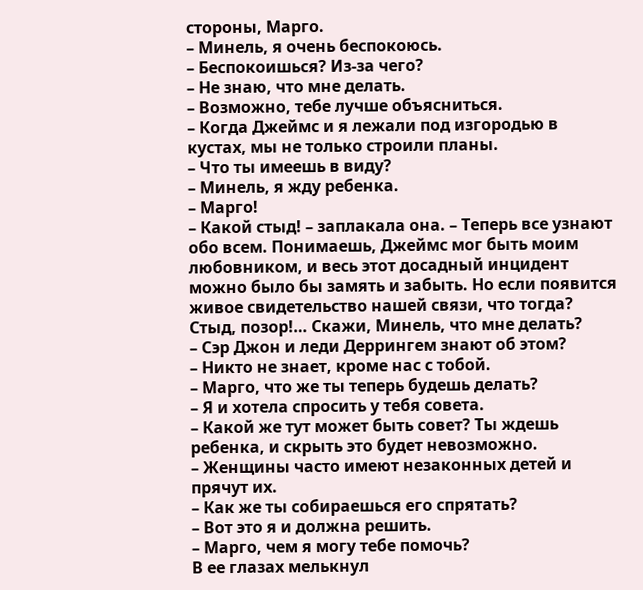стороны, Марго.
– Минель, я очень беспокоюсь.
– Беспокоишься? Из-за чего?
– Не знаю, что мне делать.
– Возможно, тебе лучше объясниться.
– Когда Джеймс и я лежали под изгородью в кустах, мы не только строили планы.
– Что ты имеешь в виду?
– Минель, я жду ребенка.
– Марго!
– Какой стыд! – заплакала она. – Теперь все узнают обо всем. Понимаешь, Джеймс мог быть моим любовником, и весь этот досадный инцидент можно было бы замять и забыть. Но если появится живое свидетельство нашей связи, что тогда? Стыд, позор!… Скажи, Минель, что мне делать?
– Сэр Джон и леди Деррингем знают об этом?
– Никто не знает, кроме нас с тобой.
– Марго, что же ты теперь будешь делать?
– Я и хотела спросить у тебя совета.
– Какой же тут может быть совет? Ты ждешь ребенка, и скрыть это будет невозможно.
– Женщины часто имеют незаконных детей и прячут их.
– Как же ты собираешься его спрятать?
– Вот это я и должна решить.
– Марго, чем я могу тебе помочь?
В ее глазах мелькнул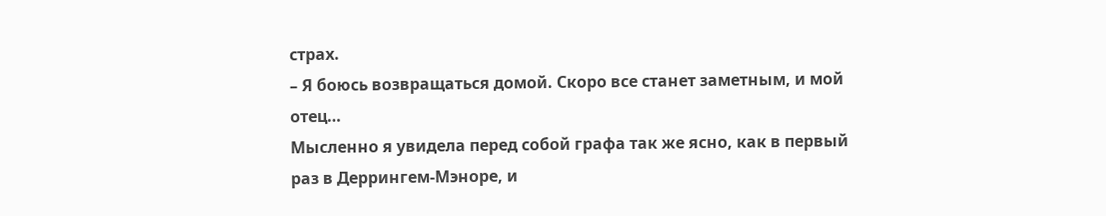страх.
– Я боюсь возвращаться домой. Скоро все станет заметным, и мой отец…
Мысленно я увидела перед собой графа так же ясно, как в первый раз в Деррингем-Мэноре, и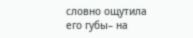словно ощутила его губы– на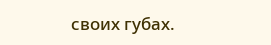своих губах.